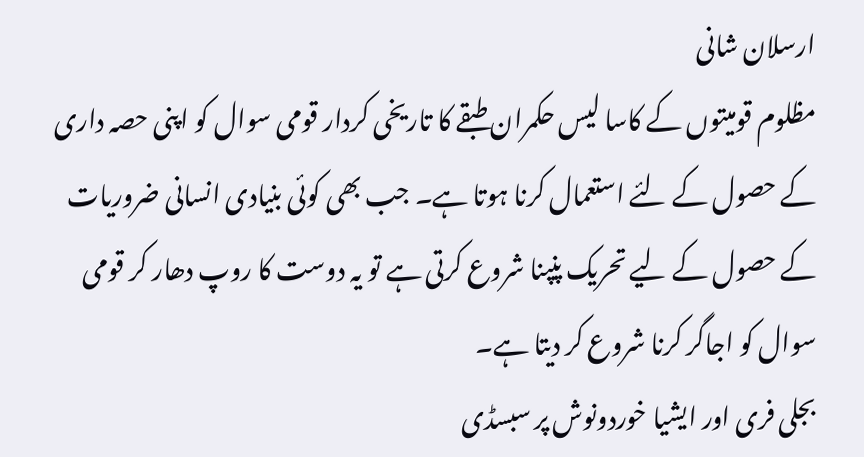ارسلان شانی
مظلوم قومیتوں کے کاسا لیس حکمران طبقے کا تاریخی کردار قومی سوال کو اپنی حصہ داری کے حصول کے لئے استعمال کرنا ہوتا ہے۔ جب بھی کوئی بنیادی انسانی ضروریات کے حصول کے لیے تحریک پنپنا شروع کرتی ہے تو یہ دوست کا روپ دھار کر قومی سوال کو اجاگر کرنا شروع کر دیتا ہے۔
بجلی فری اور ایشیا خوردونوش پر سبسڈی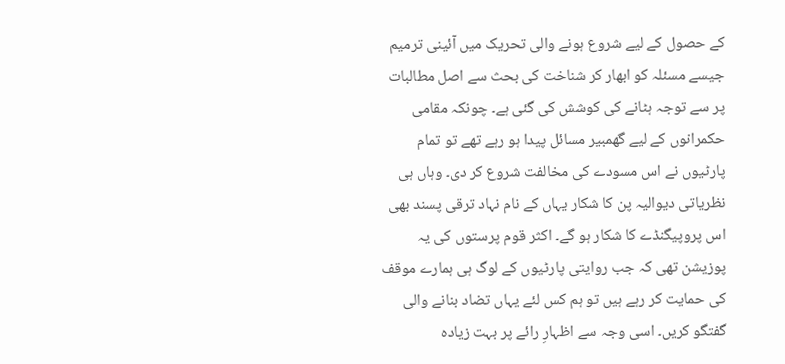کے حصول کے لیے شروع ہونے والی تحریک میں آئینی ترمیم جیسے مسئلہ کو ابھار کر شناخت کی بحث سے اصل مطالبات پر سے توجہ ہٹانے کی کوشش کی گئی ہے۔ چونکہ مقامی حکمرانوں کے لیے گھمبیر مسائل پیدا ہو رہے تھے تو تمام پارٹیوں نے اس مسودے کی مخالفت شروع کر دی۔ وہاں ہی نظریاتی دیوالیہ پن کا شکار یہاں کے نام نہاد ترقی پسند بھی اس پروپیگنڈے کا شکار ہو گے۔ اکثر قوم پرستوں کی یہ پوزیشن تھی کہ جب روایتی پارٹیوں کے لوگ ہی ہمارے موقف کی حمایت کر رہے ہیں تو ہم کس لئے یہاں تضاد بنانے والی گفتگو کریں۔ اسی وجہ سے اظہارِ رائے پر بہت زیادہ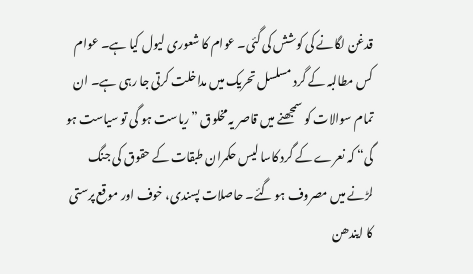قدغن لگانے کی کوشش کی گئی۔ عوام کا شعوری لیول کیا ہے۔ عوام کس مطالبہ کے گرد مسلسل تحریک میں مداخلت کرتی جا رہی ہے۔ ان تمام سوالات کو سمجھنے میں قاصر یہ مخلوق ”ریاست ہو گی تو سیاست ہو گی“ کہ نعرے کے گرد کاسا لیس حکمران طبقات کے حقوق کی جنگ لڑنے میں مصروف ہو گئے۔ حاصلات پسندی، خوف اور موقع پرستی کا ایندھن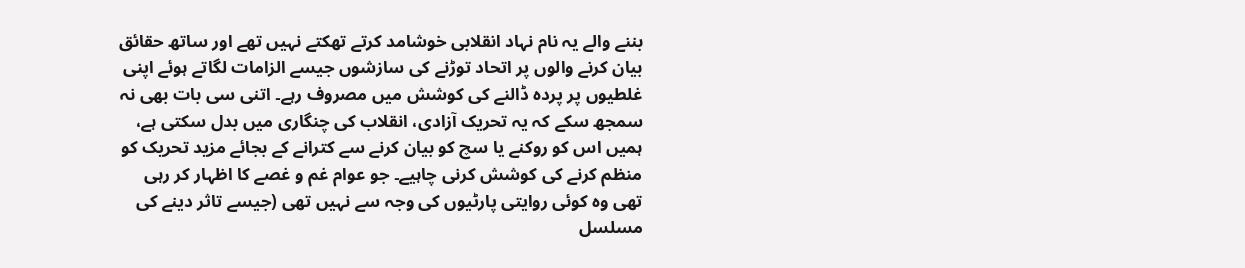بننے والے یہ نام نہاد انقلابی خوشامد کرتے تھکتے نہیں تھے اور ساتھ حقائق بیان کرنے والوں پر اتحاد توڑنے کی سازشوں جیسے الزامات لگاتے ہوئے اپنی غلطیوں پر پردہ ڈالنے کی کوشش میں مصروف رہے۔ اتنی سی بات بھی نہ سمجھ سکے کہ یہ تحریک آزادی، انقلاب کی چنگاری میں بدل سکتی ہے، ہمیں اس کو روکنے یا سچ کو بیان کرنے سے کترانے کے بجائے مزید تحریک کو منظم کرنے کی کوشش کرنی چاہیے۔ جو عوام غم و غصے کا اظہار کر رہی تھی وہ کوئی روایتی پارٹیوں کی وجہ سے نہیں تھی (جیسے تاثر دینے کی مسلسل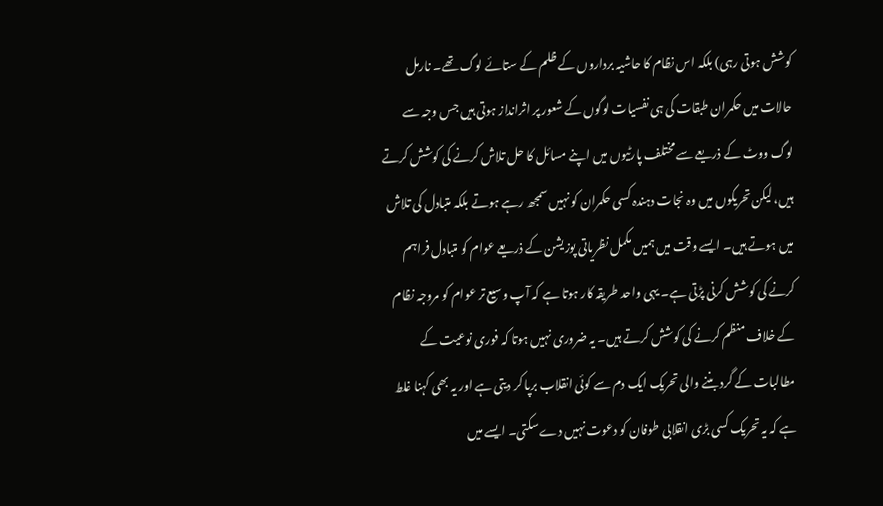کوشش ہوتی رہی) بلکہ اس نظام کا حاشیہ برداروں کے ظلم کے ستائے لوگ تھے۔ نارمل حالات میں حکمران طبقات کی ہی نفسیات لوگوں کے شعور پر اثرانداز ہوتی ہیں جس وجہ سے لوگ ووٹ کے ذریعے سے مختلف پارٹیوں میں اپنے مسائل کا حل تلاش کرنے کی کوشش کرتے ہیں، لیکن تحریکوں میں وہ نجات دہندہ کسی حکمران کو نہیں سمجھ رہے ہوتے بلکہ متبادل کی تلاش میں ہوتے ہیں۔ ایسے وقت میں ہمیں مکمل نظریاتی پوزیشن کے ذریعے عوام کو متبادل فراہم کرنے کی کوشش کرنی پڑتی ہے۔ یہی واحد طریقہ کار ہوتا ہے کہ آپ وسیع تر عوام کو مروجہ نظام کے خلاف منظم کرنے کی کوشش کرتے ہیں۔ یہ ضروری نہیں ہوتا کہ فوری نوعیت کے مطالبات کے گرد بننے والی تحریک ایک دم سے کوئی انقلاب برپا کر دیتی ہے اور یہ بھی کہنا غلط ہے کہ یہ تحریک کسی بڑی انقلابی طوفان کو دعوت نہیں دے سکتی۔ ایسے میں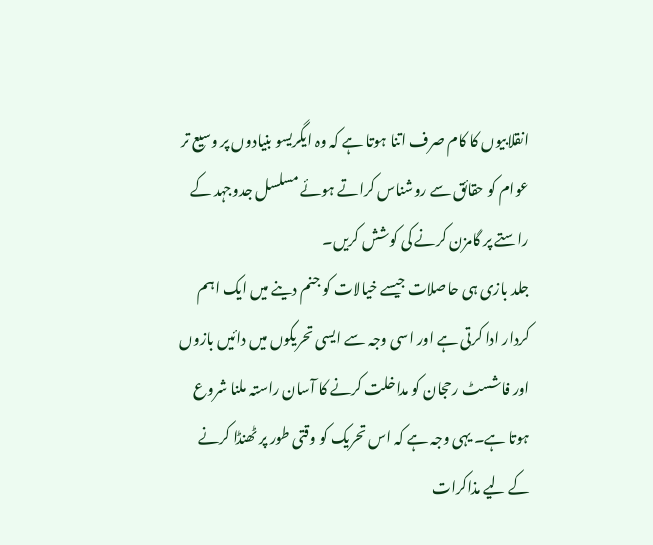انقلابیوں کا کام صرف اتنا ہوتا ہے کہ وہ ایگریسو بنیادوں پر وسیع تر عوام کو حقائق سے روشناس کراتے ہوئے مسلسل جدوجہد کے راستے پر گامزن کرنے کی کوشش کریں۔
جلد بازی ہی حاصلات جیسے خیالات کو جنم دینے میں ایک اہم کردار ادا کرتی ہے اور اسی وجہ سے ایسی تحریکوں میں دائیں بازوں اور فاشسٹ رحجان کو مداخلت کرنے کا آسان راستہ ملنا شروع ہوتا ہے۔ یہی وجہ ہے کہ اس تحریک کو وقتی طور پر ٹھنڈا کرنے کے لیے مذاکرات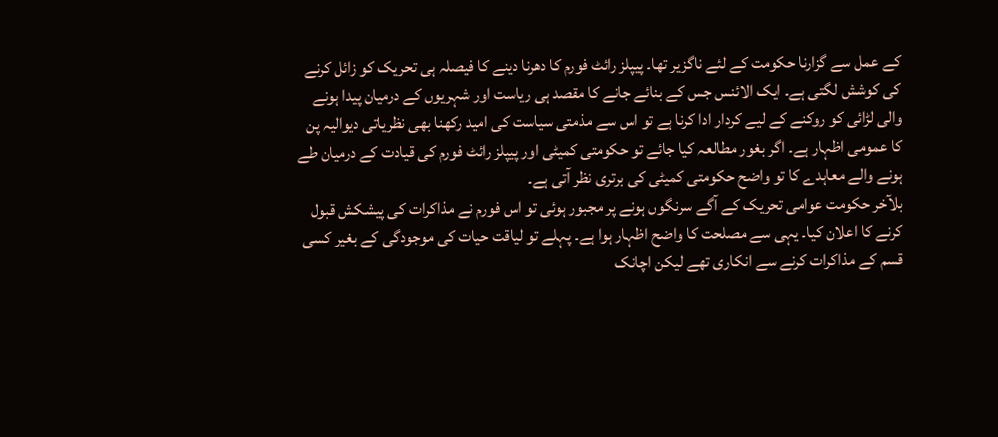کے عمل سے گزارنا حکومت کے لئے ناگزیر تھا۔ پیپلز رائٹ فورم کا دھرنا دینے کا فیصلہ ہی تحریک کو زائل کرنے کی کوشش لگتی ہے۔ ایک الائنس جس کے بنائے جانے کا مقصد ہی ریاست اور شہریوں کے درمیان پیدا ہونے والی لڑائی کو روکنے کے لیے کردار ادا کرنا ہے تو اس سے مذمتی سیاست کی امید رکھنا بھی نظریاتی دیوالیہ پن کا عمومی اظہار ہے۔ اگر بغور مطالعہ کیا جائے تو حکومتی کمیٹی اور پیپلز رائٹ فورم کی قیادت کے درمیان طے ہونے والے معاہدے کا تو واضح حکومتی کمیٹی کی برتری نظر آتی ہے۔
بلآخر حکومت عوامی تحریک کے آگے سرنگوں ہونے پر مجبور ہوئی تو اس فورم نے مذاکرات کی پیشکش قبول کرنے کا اعلان کیا۔ یہی سے مصلحت کا واضح اظہار ہوا ہے۔ پہلے تو لیاقت حیات کی موجودگی کے بغیر کسی قسم کے مذاکرات کرنے سے انکاری تھے لیکن اچانک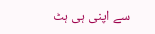سے اپنی ہی ہٹ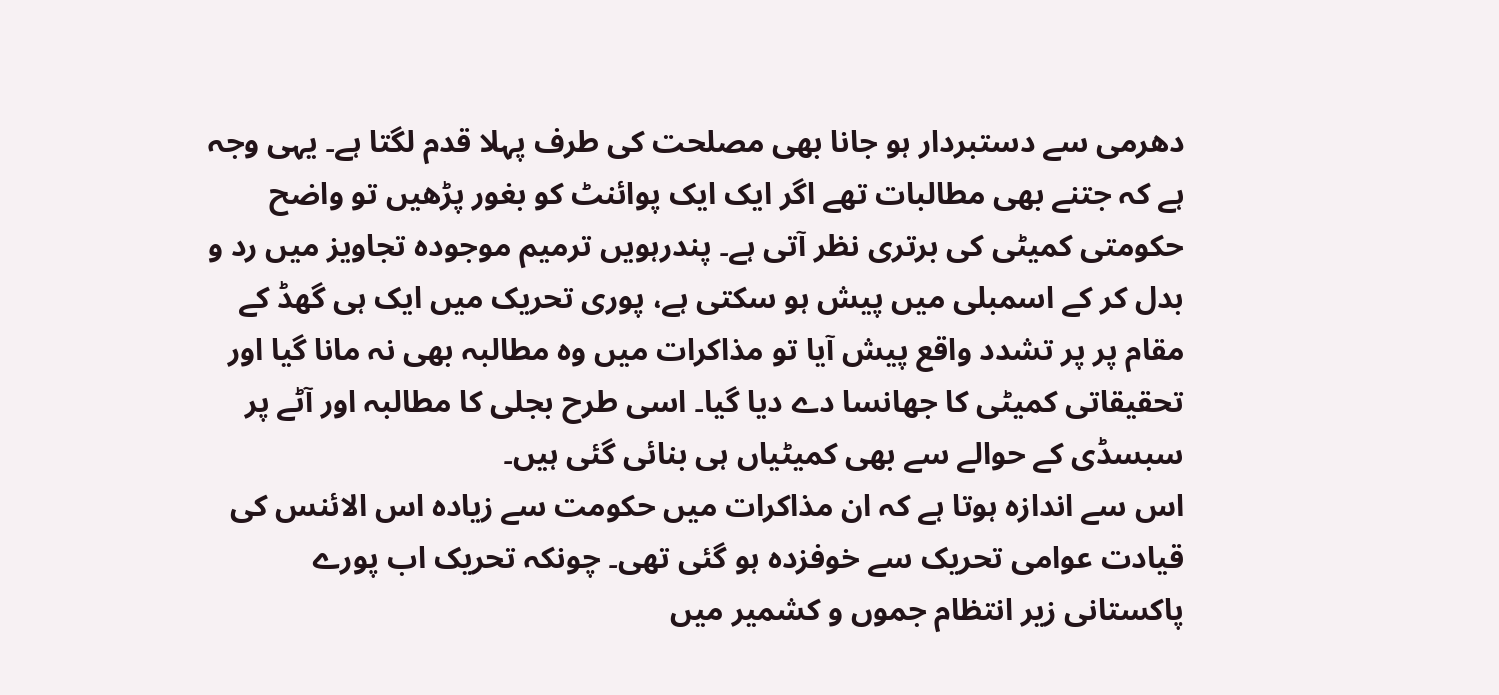دھرمی سے دستبردار ہو جانا بھی مصلحت کی طرف پہلا قدم لگتا ہے۔ یہی وجہ ہے کہ جتنے بھی مطالبات تھے اگر ایک ایک پوائنٹ کو بغور پڑھیں تو واضح حکومتی کمیٹی کی برتری نظر آتی ہے۔ پندرہویں ترمیم موجودہ تجاویز میں رد و بدل کر کے اسمبلی میں پیش ہو سکتی ہے، پوری تحریک میں ایک ہی گھڈ کے مقام پر پر تشدد واقع پیش آیا تو مذاکرات میں وہ مطالبہ بھی نہ مانا گیا اور تحقیقاتی کمیٹی کا جھانسا دے دیا گیا۔ اسی طرح بجلی کا مطالبہ اور آٹے پر سبسڈی کے حوالے سے بھی کمیٹیاں ہی بنائی گئی ہیں۔
اس سے اندازہ ہوتا ہے کہ ان مذاکرات میں حکومت سے زیادہ اس الائنس کی قیادت عوامی تحریک سے خوفزدہ ہو گئی تھی۔ چونکہ تحریک اب پورے پاکستانی زیر انتظام جموں و کشمیر میں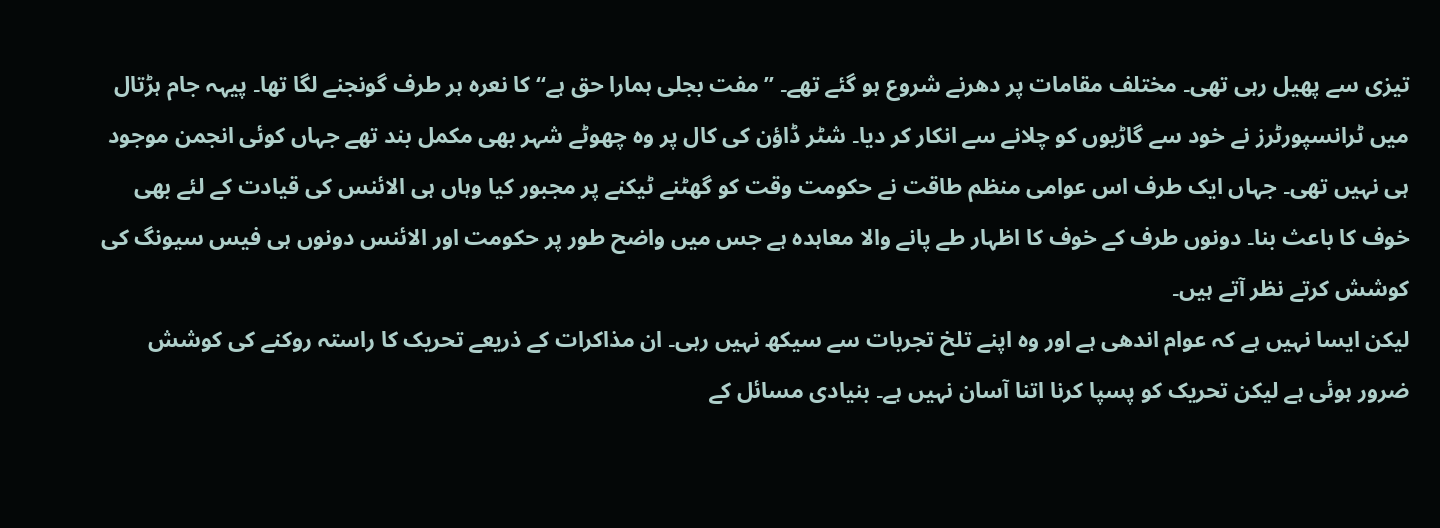تیزی سے پھیل رہی تھی۔ مختلف مقامات پر دھرنے شروع ہو گئے تھے۔ ”مفت بجلی ہمارا حق ہے“ کا نعرہ ہر طرف گونجنے لگا تھا۔ پیہہ جام ہڑتال میں ٹرانسپورٹرز نے خود سے گاڑیوں کو چلانے سے انکار کر دیا۔ شٹر ڈاؤن کی کال پر وہ چھوٹے شہر بھی مکمل بند تھے جہاں کوئی انجمن موجود ہی نہیں تھی۔ جہاں ایک طرف اس عوامی منظم طاقت نے حکومت وقت کو گھٹنے ٹیکنے پر مجبور کیا وہاں ہی الائنس کی قیادت کے لئے بھی خوف کا باعث بنا۔ دونوں طرف کے خوف کا اظہار طے پانے والا معاہدہ ہے جس میں واضح طور پر حکومت اور الائنس دونوں ہی فیس سیونگ کی کوشش کرتے نظر آتے ہیں۔
لیکن ایسا نہیں ہے کہ عوام اندھی ہے اور وہ اپنے تلخ تجربات سے سیکھ نہیں رہی۔ ان مذاکرات کے ذریعے تحریک کا راستہ روکنے کی کوشش ضرور ہوئی ہے لیکن تحریک کو پسپا کرنا اتنا آسان نہیں ہے۔ بنیادی مسائل کے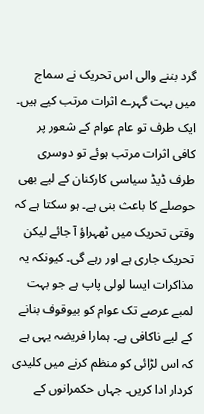گرد بننے والی اس تحریک نے سماج میں بہت گہرے اثرات مرتب کیے ہیں۔
ایک طرف تو عام عوام کے شعور پر کافی اثرات مرتب ہوئے تو دوسری طرف ڈیڈ سیاسی کارکنان کے لیے بھی حوصلے کا باعث بنی ہے۔ ہو سکتا ہے کہ وقتی تحریک میں ٹھہراؤ آ جائے لیکن تحریک جاری ہے اور رہے گی۔ کیونکہ یہ مذاکرات ایسا لولی پاپ ہے جو بہت لمبے عرصے تک عوام کو بیوقوف بنانے کے لیے ناکافی ہے۔ ہمارا فریضہ یہی ہے کہ اس لڑائی کو منظم کرنے میں کلیدی کردار ادا کریں۔ جہاں حکمرانوں کے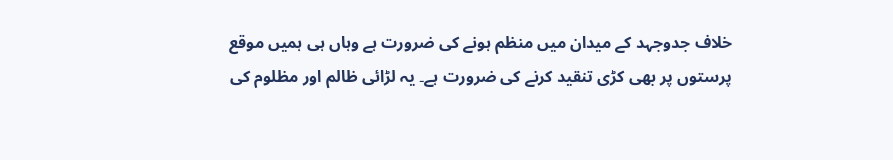خلاف جدوجہد کے میدان میں منظم ہونے کی ضرورت ہے وہاں ہی ہمیں موقع پرستوں پر بھی کڑی تنقید کرنے کی ضرورت ہے۔ یہ لڑائی ظالم اور مظلوم کی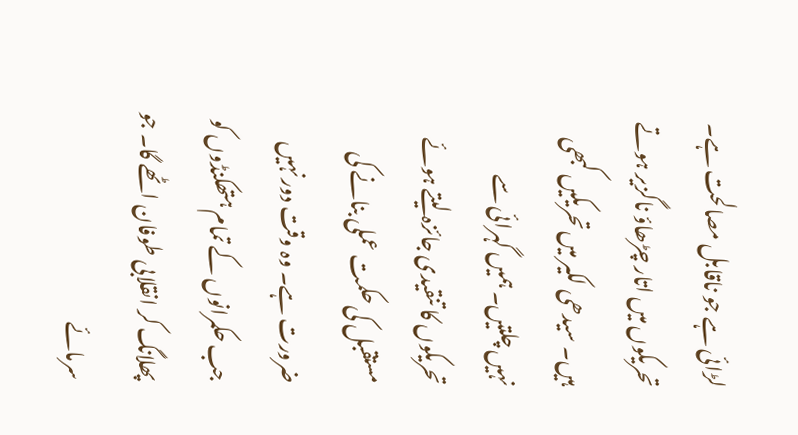لڑائی ہے جو ناقابل مصالحت ہے۔ تحریکوں میں اتار چڑھاؤ ناگزیر ہوتے ہیں۔ سیدھی لکیر میں تحریکیں کبھی نہیں چلتیں۔ ہمیں گہرائی سے تحریکوں کا تنقیدی جائزہ لیتے ہوئے مستقبل کی حکمت عملی بنانے کی ضرورت ہے۔ وہ وقت دور نہیں جب حکمرانوں کے تمام ہتھکنڈوں کو پھلانگ کر انقلابی طوفان اٹھے گا۔ جو سرمائے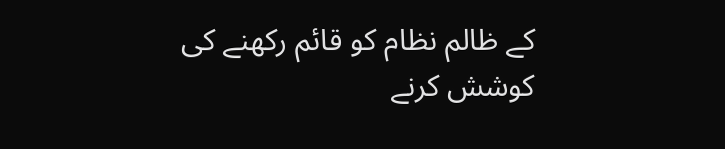کے ظالم نظام کو قائم رکھنے کی کوشش کرنے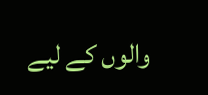والوں کے لیے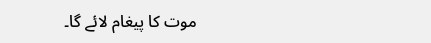موت کا پیغام لائے گا۔